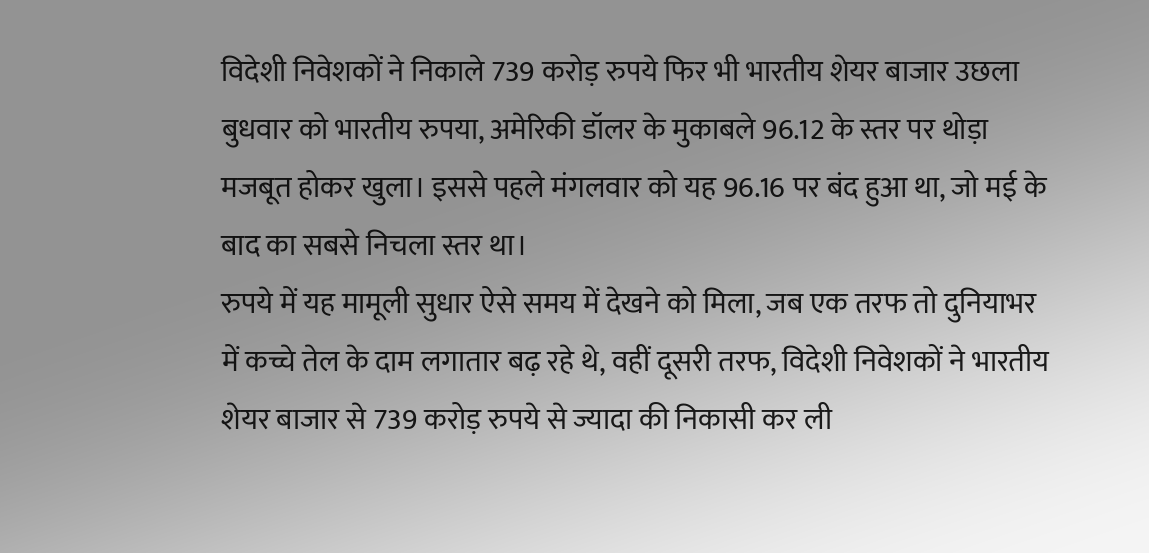विदेशी निवेशकों ने निकाले 739 करोड़ रुपये फिर भी भारतीय शेयर बाजार उछला
बुधवार को भारतीय रुपया, अमेरिकी डॉलर के मुकाबले 96.12 के स्तर पर थोड़ा मजबूत होकर खुला। इससे पहले मंगलवार को यह 96.16 पर बंद हुआ था, जो मई के बाद का सबसे निचला स्तर था।
रुपये में यह मामूली सुधार ऐसे समय में देखने को मिला, जब एक तरफ तो दुनियाभर में कच्चे तेल के दाम लगातार बढ़ रहे थे, वहीं दूसरी तरफ, विदेशी निवेशकों ने भारतीय शेयर बाजार से 739 करोड़ रुपये से ज्यादा की निकासी कर ली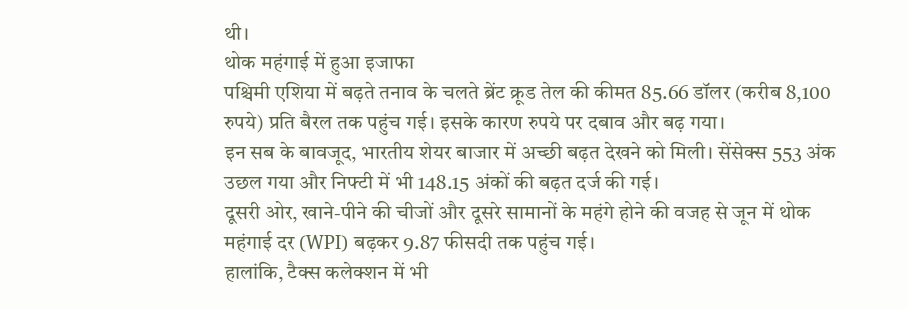थी।
थोक महंगाई में हुआ इजाफा
पश्चिमी एशिया में बढ़ते तनाव के चलते ब्रेंट क्रूड तेल की कीमत 85.66 डॉलर (करीब 8,100 रुपये) प्रति बैरल तक पहुंच गई। इसके कारण रुपये पर दबाव और बढ़ गया।
इन सब के बावजूद, भारतीय शेयर बाजार में अच्छी बढ़त देखने को मिली। सेंसेक्स 553 अंक उछल गया और निफ्टी में भी 148.15 अंकों की बढ़त दर्ज की गई।
दूसरी ओर, खाने-पीने की चीजों और दूसरे सामानों के महंगे होने की वजह से जून में थोक महंगाई दर (WPI) बढ़कर 9.87 फीसदी तक पहुंच गई।
हालांकि, टैक्स कलेक्शन में भी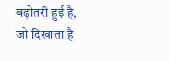बढ़ोतरी हुई है, जो दिखाता है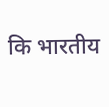कि भारतीय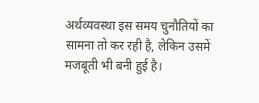अर्थव्यवस्था इस समय चुनौतियों का सामना तो कर रही है, लेकिन उसमें मजबूती भी बनी हुई है।